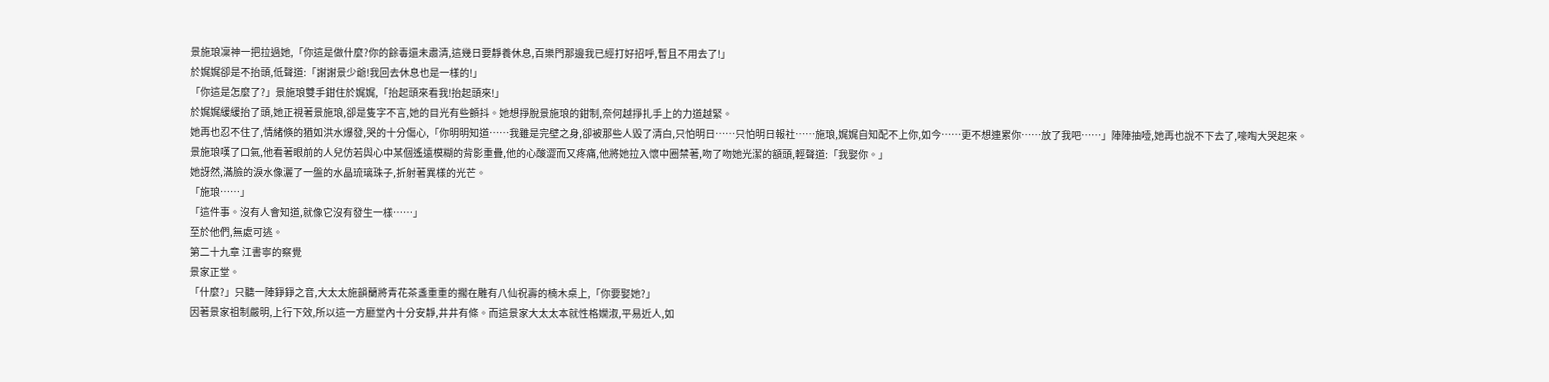景施琅凜神一把拉過她,「你這是做什麼?你的餘毒還未肅清,這幾日要靜養休息,百樂門那邊我已經打好招呼,暫且不用去了!」
於娓娓卻是不抬頭,低聲道:「謝謝景少爺!我回去休息也是一樣的!」
「你這是怎麼了?」景施琅雙手鉗住於娓娓,「抬起頭來看我!抬起頭來!」
於娓娓緩緩抬了頭,她正視著景施琅,卻是隻字不言,她的目光有些顫抖。她想掙脫景施琅的鉗制,奈何越掙扎手上的力道越緊。
她再也忍不住了,情緒倏的猶如洪水爆發,哭的十分傷心,「你明明知道……我雖是完壁之身,卻被那些人毀了清白,只怕明日……只怕明日報社……施琅,娓娓自知配不上你,如今……更不想連累你……放了我吧……」陣陣抽噎,她再也說不下去了,嚎啕大哭起來。
景施琅嘆了口氣,他看著眼前的人兒仿若與心中某個遙遠模糊的背影重疊,他的心酸澀而又疼痛,他將她拉入懷中圈禁著,吻了吻她光潔的額頭,輕聲道:「我娶你。」
她訝然,滿臉的淚水像灑了一盤的水晶琉璃珠子,折射著異樣的光芒。
「施琅……」
「這件事。沒有人會知道,就像它沒有發生一樣……」
至於他們,無處可逃。
第二十九章 江書寧的察覺
景家正堂。
「什麼?」只聽一陣錚錚之音,大太太施韻蘭將青花茶盞重重的擱在雕有八仙祝壽的楠木桌上,「你要娶她?」
因著景家祖制嚴明,上行下效,所以這一方廳堂內十分安靜,井井有條。而這景家大太太本就性格嫻淑,平易近人,如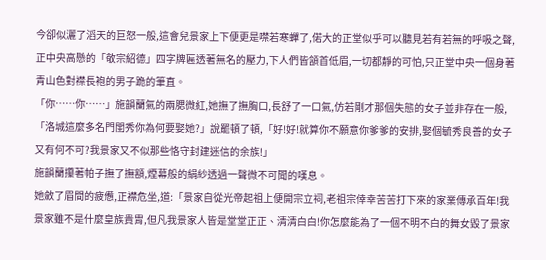今卻似灑了滔天的巨怒一般,這會兒景家上下便更是噤若寒蟬了,偌大的正堂似乎可以聽見若有若無的呼吸之聲,正中央高懸的「敬宗紹德」四字牌匾透著無名的壓力,下人們皆頷首低眉,一切都靜的可怕,只正堂中央一個身著青山色對襟長袍的男子跪的筆直。
「你……你……」施韻蘭氣的兩腮微紅,她撫了撫胸口,長舒了一口氣,仿若剛才那個失態的女子並非存在一般,「洛城這麼多名門閨秀你為何要娶她?」說罷頓了頓,「好!好!就算你不願意你爹爹的安排,娶個毓秀良善的女子又有何不可?我景家又不似那些恪守封建迷信的余族!」
施韻蘭攥著帕子撫了撫額,煙幕般的絹紗透過一聲微不可聞的嘆息。
她斂了眉間的疲憊,正襟危坐,道:「景家自從光帝起祖上便開宗立祠,老祖宗倖幸苦苦打下來的家業傳承百年!我景家雖不是什麼皇族貴胄,但凡我景家人皆是堂堂正正、清清白白!你怎麼能為了一個不明不白的舞女毀了景家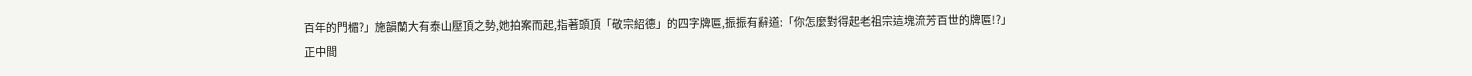百年的門楣?」施韻蘭大有泰山壓頂之勢,她拍案而起,指著頭頂「敬宗紹德」的四字牌匾,振振有辭道:「你怎麼對得起老祖宗這塊流芳百世的牌匾!?」
正中間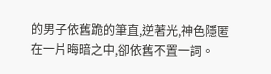的男子依舊跪的筆直,逆著光,神色隱匿在一片晦暗之中,卻依舊不置一詞。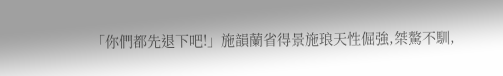「你們都先退下吧!」施韻蘭省得景施琅天性倔強,桀驁不馴,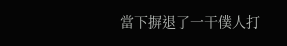當下摒退了一干僕人打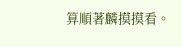算順著麟摸摸看。